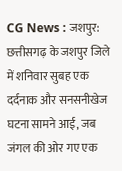CG News : जशपुर: छत्तीसगढ़ के जशपुर जिले में शनिवार सुबह एक दर्दनाक और सनसनीखेज घटना सामने आई, जब जंगल की ओर गए एक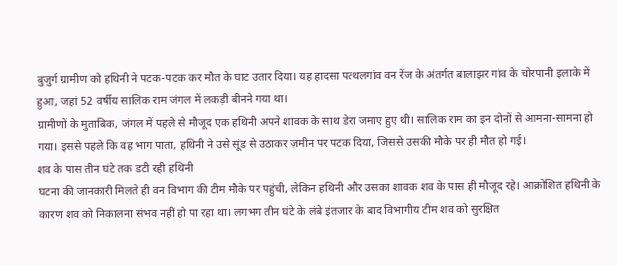बुजुर्ग ग्रामीण को हथिनी ने पटक-पटक कर मौत के घाट उतार दिया। यह हादसा पत्थलगांव वन रेंज के अंतर्गत बालाझर गांव के चोरपानी इलाके में हुआ, जहां 52 वर्षीय सालिक राम जंगल में लकड़ी बीनने गया था।
ग्रामीणों के मुताबिक, जंगल में पहले से मौजूद एक हथिनी अपने शावक के साथ डेरा जमाए हुए थी। सालिक राम का इन दोनों से आमना-सामना हो गया। इससे पहले कि वह भाग पाता, हथिनी ने उसे सूंड से उठाकर ज़मीन पर पटक दिया, जिससे उसकी मौके पर ही मौत हो गई।
शव के पास तीन घंटे तक डटी रही हथिनी
घटना की जानकारी मिलते ही वन विभाग की टीम मौके पर पहुंची, लेकिन हथिनी और उसका शावक शव के पास ही मौजूद रहे। आक्रोशित हथिनी के कारण शव को निकालना संभव नहीं हो पा रहा था। लगभग तीन घंटे के लंबे इंतजार के बाद विभागीय टीम शव को सुरक्षित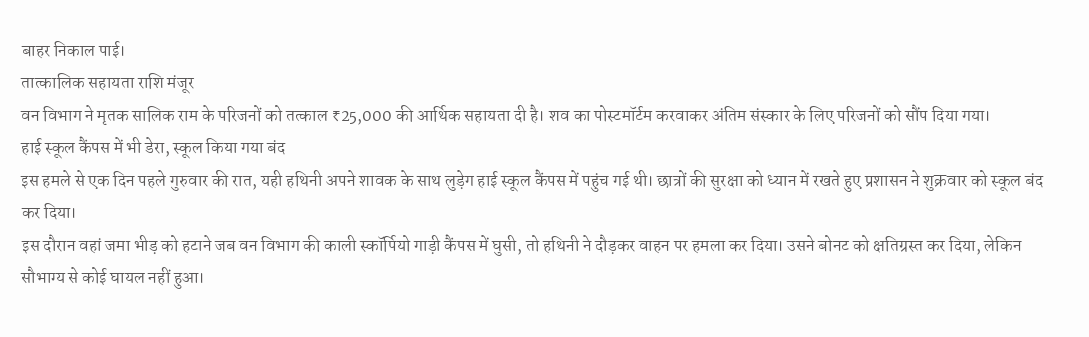बाहर निकाल पाई।
तात्कालिक सहायता राशि मंजूर
वन विभाग ने मृतक सालिक राम के परिजनों को तत्काल ₹25,000 की आर्थिक सहायता दी है। शव का पोस्टमॉर्टम करवाकर अंतिम संस्कार के लिए परिजनों को सौंप दिया गया।
हाई स्कूल कैंपस में भी डेरा, स्कूल किया गया बंद
इस हमले से एक दिन पहले गुरुवार की रात, यही हथिनी अपने शावक के साथ लुड़ेग हाई स्कूल कैंपस में पहुंच गई थी। छात्रों की सुरक्षा को ध्यान में रखते हुए प्रशासन ने शुक्रवार को स्कूल बंद कर दिया।
इस दौरान वहां जमा भीड़ को हटाने जब वन विभाग की काली स्कॉर्पियो गाड़ी कैंपस में घुसी, तो हथिनी ने दौड़कर वाहन पर हमला कर दिया। उसने बोनट को क्षतिग्रस्त कर दिया, लेकिन सौभाग्य से कोई घायल नहीं हुआ।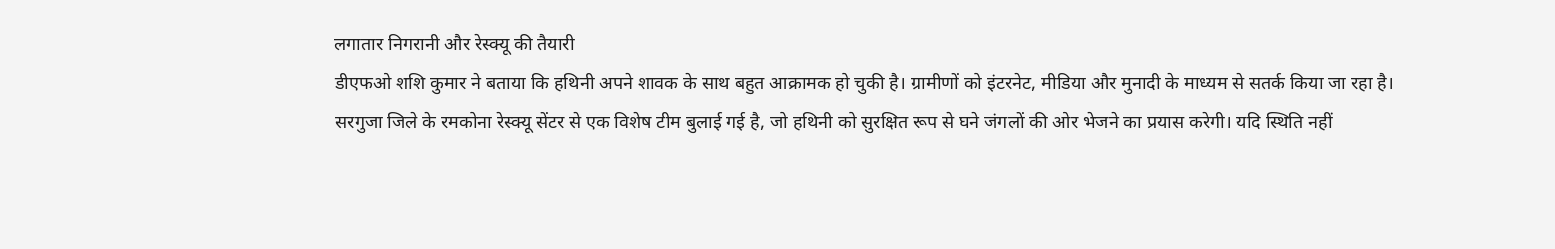लगातार निगरानी और रेस्क्यू की तैयारी
डीएफओ शशि कुमार ने बताया कि हथिनी अपने शावक के साथ बहुत आक्रामक हो चुकी है। ग्रामीणों को इंटरनेट, मीडिया और मुनादी के माध्यम से सतर्क किया जा रहा है।
सरगुजा जिले के रमकोना रेस्क्यू सेंटर से एक विशेष टीम बुलाई गई है, जो हथिनी को सुरक्षित रूप से घने जंगलों की ओर भेजने का प्रयास करेगी। यदि स्थिति नहीं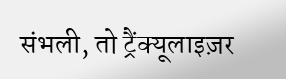संभली, तो ट्रैंक्यूलाइज़र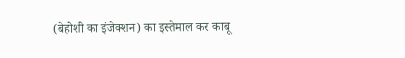(बेहोशी का इंजेक्शन) का इस्तेमाल कर काबू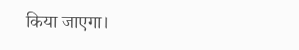किया जाएगा।